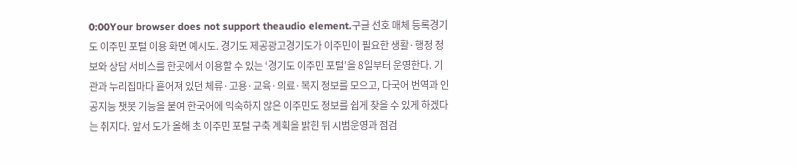0:00Your browser does not support theaudio element.구글 선호 매체 등록경기도 이주민 포털 이용 화면 예시도. 경기도 제공광고경기도가 이주민이 필요한 생활·행정 정보와 상담 서비스를 한곳에서 이용할 수 있는 ‘경기도 이주민 포털’을 8일부터 운영한다. 기관과 누리집마다 흩어져 있던 체류·고용·교육·의료·복지 정보를 모으고, 다국어 번역과 인공지능 챗봇 기능을 붙여 한국어에 익숙하지 않은 이주민도 정보를 쉽게 찾을 수 있게 하겠다는 취지다. 앞서 도가 올해 초 이주민 포털 구축 계획을 밝힌 뒤 시범운영과 점검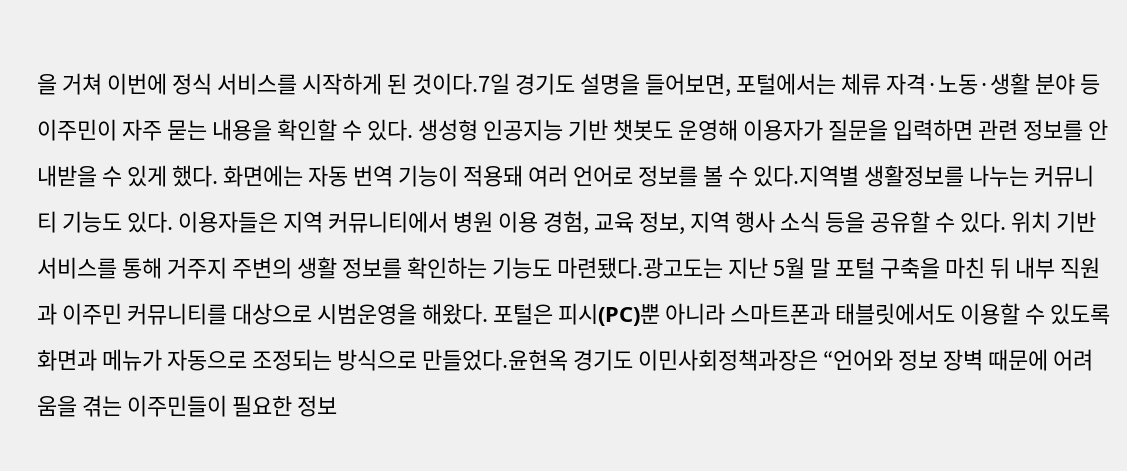을 거쳐 이번에 정식 서비스를 시작하게 된 것이다.7일 경기도 설명을 들어보면, 포털에서는 체류 자격·노동·생활 분야 등 이주민이 자주 묻는 내용을 확인할 수 있다. 생성형 인공지능 기반 챗봇도 운영해 이용자가 질문을 입력하면 관련 정보를 안내받을 수 있게 했다. 화면에는 자동 번역 기능이 적용돼 여러 언어로 정보를 볼 수 있다.지역별 생활정보를 나누는 커뮤니티 기능도 있다. 이용자들은 지역 커뮤니티에서 병원 이용 경험, 교육 정보, 지역 행사 소식 등을 공유할 수 있다. 위치 기반 서비스를 통해 거주지 주변의 생활 정보를 확인하는 기능도 마련됐다.광고도는 지난 5월 말 포털 구축을 마친 뒤 내부 직원과 이주민 커뮤니티를 대상으로 시범운영을 해왔다. 포털은 피시(PC)뿐 아니라 스마트폰과 태블릿에서도 이용할 수 있도록 화면과 메뉴가 자동으로 조정되는 방식으로 만들었다.윤현옥 경기도 이민사회정책과장은 “언어와 정보 장벽 때문에 어려움을 겪는 이주민들이 필요한 정보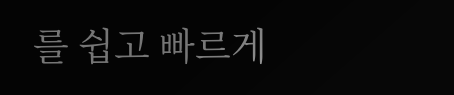를 쉽고 빠르게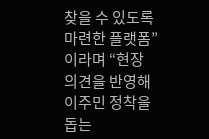찾을 수 있도록 마련한 플랫폼”이라며 “현장 의견을 반영해 이주민 정착을 돕는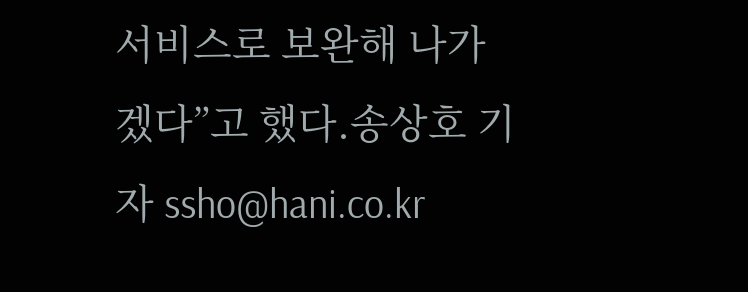서비스로 보완해 나가겠다”고 했다.송상호 기자 ssho@hani.co.kr